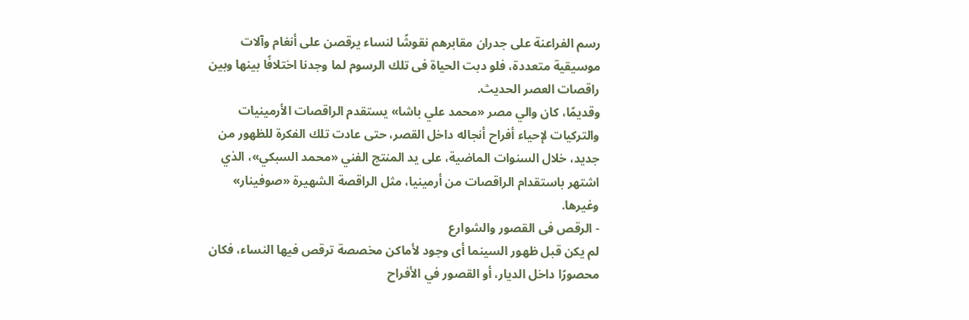رسم الفراعنة على جدران مقابرهم نقوشًا لنساء يرقصن على أنغام وآلات موسيقية متعددة، فلو دبت الحياة فى تلك الرسوم لما وجدنا اختلافًا بينها وبين راقصات العصر الحديث.
وقديمًا، كان والي مصر «محمد علي باشا» يستقدم الراقصات الأرمينيات والتركيات لإحياء أفراح أنجاله داخل القصر، حتى عادت تلك الفكرة للظهور من جديد، خلال السنوات الماضية، على يد المنتج الفني «محمد السبكي»، الذي اشتهر باستقدام الراقصات من أرمينيا، مثل الراقصة الشهيرة «صوفينار» وغيرها.
- الرقص فى القصور والشوارع
لم يكن قبل ظهور السينما أى وجود لأماكن مخصصة ترقص فيها النساء، فكان محصورًا داخل الديار، أو القصور في الأفراح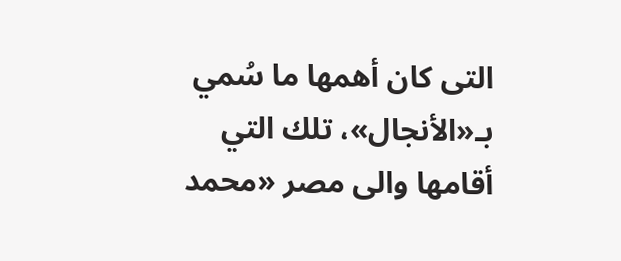التى كان أهمها ما سُمي بـ«الأنجال»، تلك التي أقامها والى مصر «محمد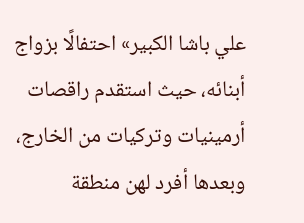علي باشا الكبير» احتفالًا بزواج أبنائه، حيث استقدم راقصات أرمينيات وتركيات من الخارج، وبعدها أفرد لهن منطقة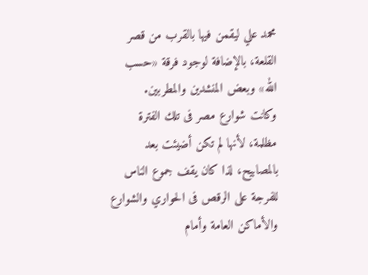محمد علي ليقمن فيها بالقرب من قصر القلعة، بالإضافة لوجود فرقة «حسب الله» وبعض المنشدين والمطربين.
وكانت شوارع مصر فى تلك الفترة مظلمة، لأنها لم تكن أضيئت بعد بالمصابيح، لذا كان يقف جموع الناس للفرجة على الرقص فى الحواري والشوارع والأماكن العامة وأمام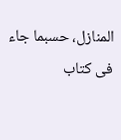المنازل، حسبما جاء فى كتاب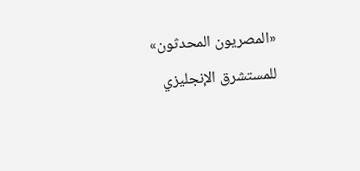«المصريون المحدثون» للمستشرق الإنجليزي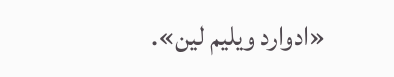«ادوارد ويليم لين».